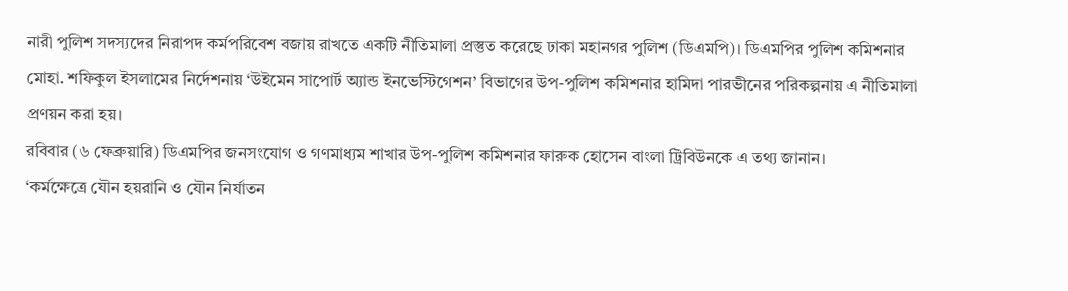নারী পুলিশ সদস্যদের নিরাপদ কর্মপরিবেশ বজায় রাখতে একটি নীতিমালা প্রস্তুত করেছে ঢাকা মহানগর পুলিশ (ডিএমপি)। ডিএমপির পুলিশ কমিশনার মোহা. শফিকুল ইসলামের নির্দেশনায় ‘উইমেন সাপোর্ট অ্যান্ড ইনভেস্টিগেশন’ বিভাগের উপ-পুলিশ কমিশনার হামিদা পারভীনের পরিকল্পনায় এ নীতিমালা প্রণয়ন করা হয়।
রবিবার (৬ ফেব্রুয়ারি) ডিএমপির জনসংযোগ ও গণমাধ্যম শাখার উপ-পুলিশ কমিশনার ফারুক হোসেন বাংলা ট্রিবিউনকে এ তথ্য জানান।
‘কর্মক্ষেত্রে যৌন হয়রানি ও যৌন নির্যাতন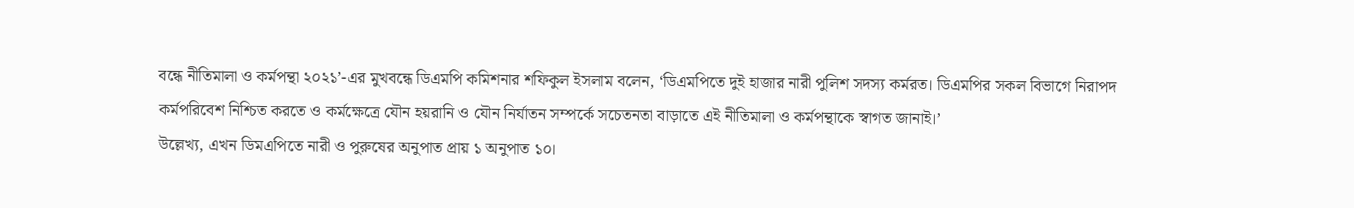বন্ধে নীতিমালা ও কর্মপন্থা ২০২১’-এর মুখবন্ধে ডিএমপি কমিশনার শফিকুল ইসলাম বলেন, ‘ডিএমপিতে দুই হাজার নারী পুলিশ সদস্য কর্মরত। ডিএমপির সকল বিভাগে নিরাপদ কর্মপরিবেশ নিশ্চিত করতে ও কর্মক্ষেত্রে যৌন হয়রানি ও যৌন নির্যাতন সম্পর্কে সচেতনতা বাড়াতে এই নীতিমালা ও কর্মপন্থাকে স্বাগত জানাই।’
উল্লেখ্য, এখন ডিমএপিতে নারী ও পুরুষের অনুপাত প্রায় ১ অনুপাত ১০।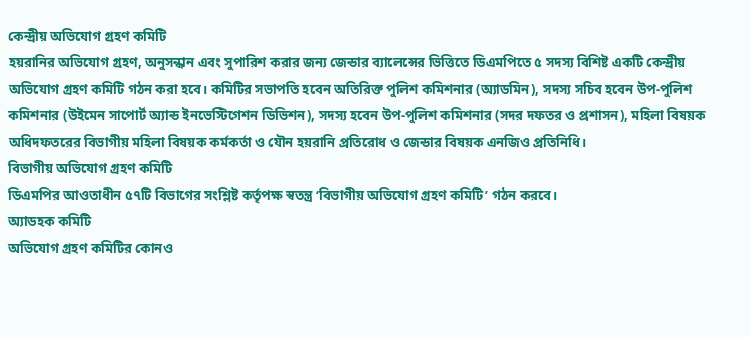কেন্দ্রীয় অভিযোগ গ্রহণ কমিটি
হয়রানির অভিযোগ গ্রহণ, অনুসন্ধান এবং সুপারিশ করার জন্য জেন্ডার ব্যালেন্সের ভিত্তিতে ডিএমপিতে ৫ সদস্য বিশিষ্ট একটি কেন্দ্রীয় অভিযোগ গ্রহণ কমিটি গঠন করা হবে। কমিটির সভাপতি হবেন অতিরিক্ত পুলিশ কমিশনার (অ্যাডমিন), সদস্য সচিব হবেন উপ-পুলিশ কমিশনার (উইমেন সাপোর্ট অ্যান্ড ইনভেস্টিগেশন ডিভিশন), সদস্য হবেন উপ-পুলিশ কমিশনার (সদর দফতর ও প্রশাসন), মহিলা বিষয়ক অধিদফতরের বিভাগীয় মহিলা বিষয়ক কর্মকর্তা ও যৌন হয়রানি প্রতিরোধ ও জেন্ডার বিষয়ক এনজিও প্রতিনিধি।
বিভাগীয় অভিযোগ গ্রহণ কমিটি
ডিএমপির আওতাধীন ৫৭টি বিভাগের সংশ্লিষ্ট কর্তৃপক্ষ স্বতন্ত্র ‘বিভাগীয় অভিযোগ গ্রহণ কমিটি’ গঠন করবে।
অ্যাডহক কমিটি
অভিযোগ গ্রহণ কমিটির কোনও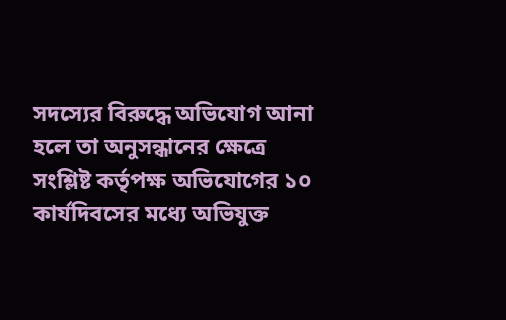সদস্যের বিরুদ্ধে অভিযোগ আনা হলে তা অনুসন্ধানের ক্ষেত্রে সংশ্লিষ্ট কর্তৃপক্ষ অভিযোগের ১০ কার্যদিবসের মধ্যে অভিযুক্ত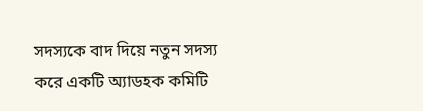সদস্যকে বাদ দিয়ে নতুন সদস্য করে একটি অ্যাডহক কমিটি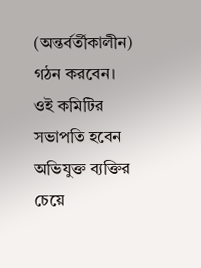(অন্তর্বর্তীকালীন) গঠন করবেন। ওই কমিটির সভাপতি হবেন অভিযুক্ত ব্যক্তির চেয়ে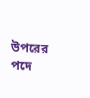উপরের পদে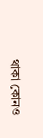থাকা কোনও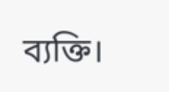ব্যক্তি।